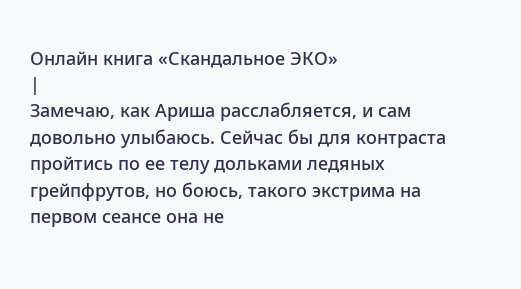Онлайн книга «Скандальное ЭКО»
|
Замечаю, как Ариша расслабляется, и сам довольно улыбаюсь. Сейчас бы для контраста пройтись по ее телу дольками ледяных грейпфрутов, но боюсь, такого экстрима на первом сеансе она не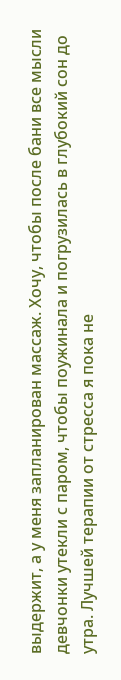выдержит, а у меня запланирован массаж. Хочу, чтобы после бани все мысли девчонки утекли с паром, чтобы поужинала и погрузилась в глубокий сон до утра. Лучшей терапии от стресса я пока не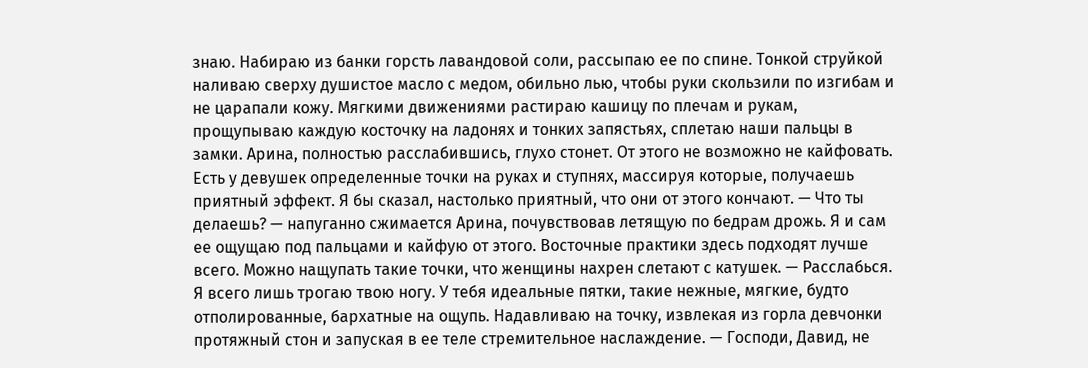знаю. Набираю из банки горсть лавандовой соли, рассыпаю ее по спине. Тонкой струйкой наливаю сверху душистое масло с медом, обильно лью, чтобы руки скользили по изгибам и не царапали кожу. Мягкими движениями растираю кашицу по плечам и рукам, прощупываю каждую косточку на ладонях и тонких запястьях, сплетаю наши пальцы в замки. Арина, полностью расслабившись, глухо стонет. От этого не возможно не кайфовать. Есть у девушек определенные точки на руках и ступнях, массируя которые, получаешь приятный эффект. Я бы сказал, настолько приятный, что они от этого кончают. — Что ты делаешь? — напуганно сжимается Арина, почувствовав летящую по бедрам дрожь. Я и сам ее ощущаю под пальцами и кайфую от этого. Восточные практики здесь подходят лучше всего. Можно нащупать такие точки, что женщины нахрен слетают с катушек. — Расслабься. Я всего лишь трогаю твою ногу. У тебя идеальные пятки, такие нежные, мягкие, будто отполированные, бархатные на ощупь. Надавливаю на точку, извлекая из горла девчонки протяжный стон и запуская в ее теле стремительное наслаждение. — Господи, Давид, не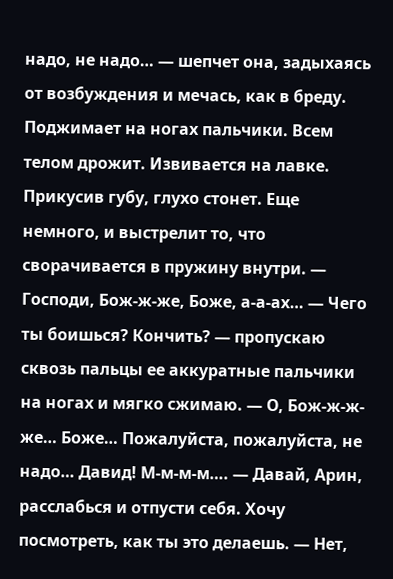надо, не надо… — шепчет она, задыхаясь от возбуждения и мечась, как в бреду. Поджимает на ногах пальчики. Всем телом дрожит. Извивается на лавке. Прикусив губу, глухо стонет. Еще немного, и выстрелит то, что сворачивается в пружину внутри. — Господи, Бож-ж-же, Боже, а-а-ах… — Чего ты боишься? Кончить? — пропускаю сквозь пальцы ее аккуратные пальчики на ногах и мягко сжимаю. — О, Бож-ж-ж-же… Боже… Пожалуйста, пожалуйста, не надо… Давид! М-м-м-м…. — Давай, Арин, расслабься и отпусти себя. Хочу посмотреть, как ты это делаешь. — Нет,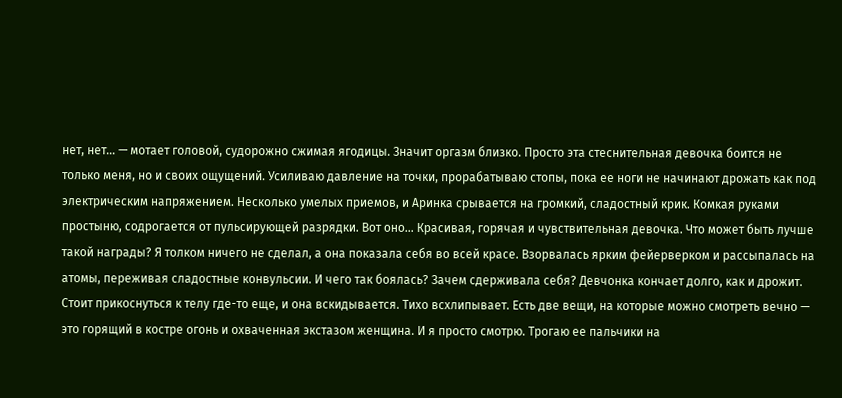нет, нет… — мотает головой, судорожно сжимая ягодицы. Значит оргазм близко. Просто эта стеснительная девочка боится не только меня, но и своих ощущений. Усиливаю давление на точки, прорабатываю стопы, пока ее ноги не начинают дрожать как под электрическим напряжением. Несколько умелых приемов, и Аринка срывается на громкий, сладостный крик. Комкая руками простыню, содрогается от пульсирующей разрядки. Вот оно… Красивая, горячая и чувствительная девочка. Что может быть лучше такой награды? Я толком ничего не сделал, а она показала себя во всей красе. Взорвалась ярким фейерверком и рассыпалась на атомы, переживая сладостные конвульсии. И чего так боялась? Зачем сдерживала себя? Девчонка кончает долго, как и дрожит. Стоит прикоснуться к телу где-то еще, и она вскидывается. Тихо всхлипывает. Есть две вещи, на которые можно смотреть вечно — это горящий в костре огонь и охваченная экстазом женщина. И я просто смотрю. Трогаю ее пальчики на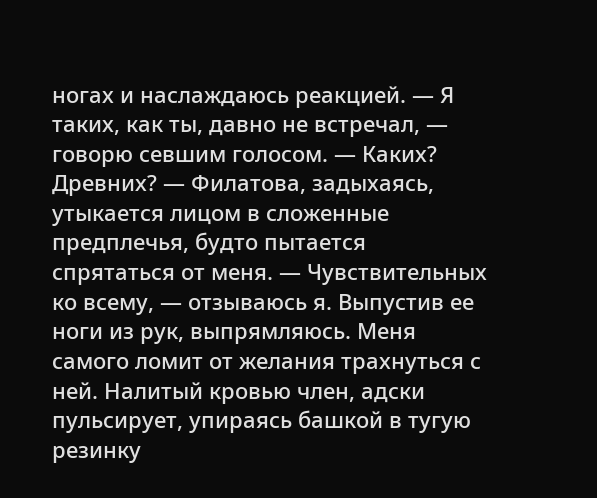ногах и наслаждаюсь реакцией. — Я таких, как ты, давно не встречал, — говорю севшим голосом. — Каких? Древних? — Филатова, задыхаясь, утыкается лицом в сложенные предплечья, будто пытается спрятаться от меня. — Чувствительных ко всему, — отзываюсь я. Выпустив ее ноги из рук, выпрямляюсь. Меня самого ломит от желания трахнуться с ней. Налитый кровью член, адски пульсирует, упираясь башкой в тугую резинку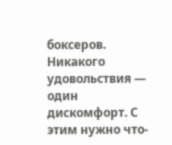боксеров. Никакого удовольствия — один дискомфорт. С этим нужно что-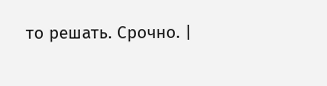то решать. Срочно. |